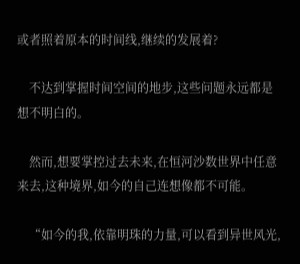或者照着原本的时间线,继续的发展着?

    不达到掌握时间空间的地步,这些问题永远都是想不明白的。

    然而,想要掌控过去未来,在恒河沙数世界中任意来去,这种境界,如今的自己连想像都不可能。

    “如今的我,依靠明珠的力量,可以看到异世风光,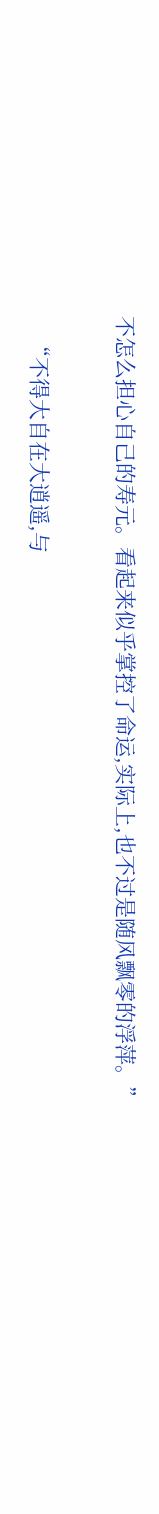不怎么担心自己的寿元。看起来似乎掌控了命运,实际上,也不过是随风飘零的浮萍。”

    “不得大自在大逍遥,与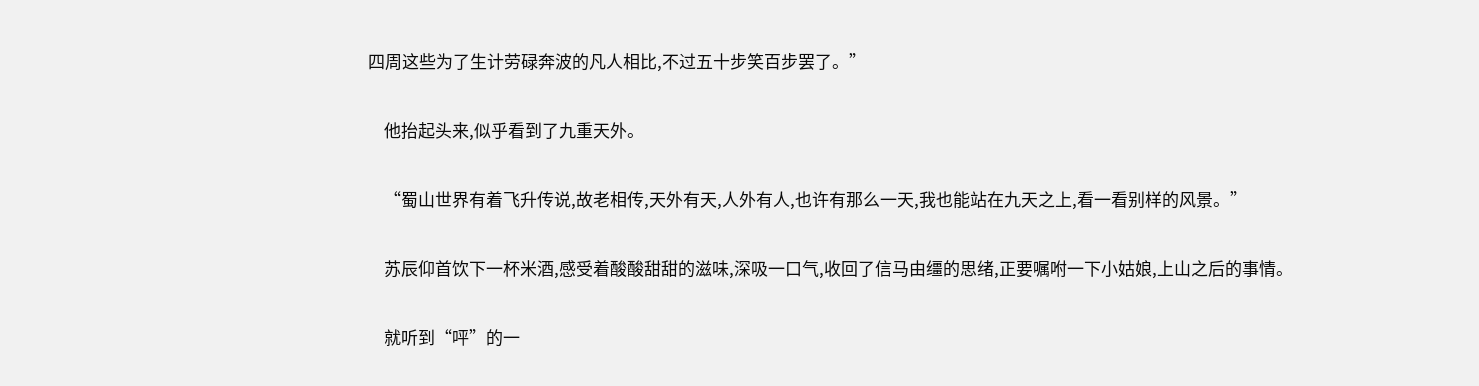四周这些为了生计劳碌奔波的凡人相比,不过五十步笑百步罢了。”

    他抬起头来,似乎看到了九重天外。

    “蜀山世界有着飞升传说,故老相传,天外有天,人外有人,也许有那么一天,我也能站在九天之上,看一看别样的风景。”

    苏辰仰首饮下一杯米酒,感受着酸酸甜甜的滋味,深吸一口气,收回了信马由缰的思绪,正要嘱咐一下小姑娘,上山之后的事情。

    就听到“呯”的一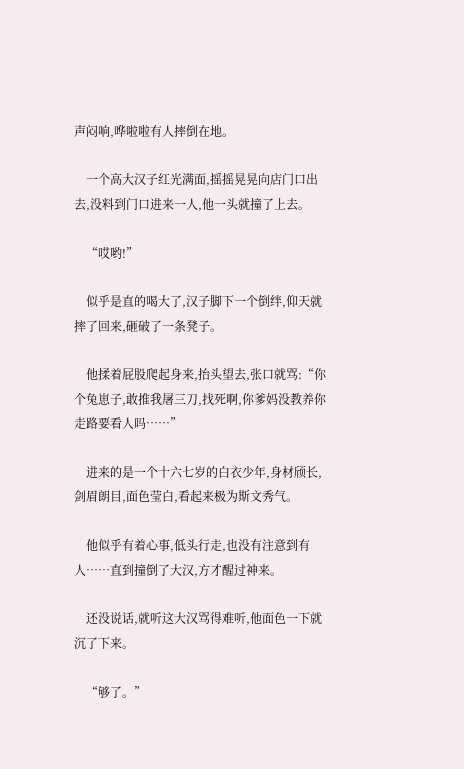声闷响,哗啦啦有人摔倒在地。

    一个高大汉子红光满面,摇摇晃晃向店门口出去,没料到门口进来一人,他一头就撞了上去。

    “哎哟!”

    似乎是直的喝大了,汉子脚下一个倒绊,仰天就摔了回来,砸破了一条凳子。

    他揉着屁股爬起身来,抬头望去,张口就骂:“你个兔崽子,敢推我屠三刀,找死啊,你爹妈没教养你走路要看人吗……”

    进来的是一个十六七岁的白衣少年,身材颀长,剑眉朗目,面色莹白,看起来极为斯文秀气。

    他似乎有着心事,低头行走,也没有注意到有人……直到撞倒了大汉,方才醒过神来。

    还没说话,就听这大汉骂得难听,他面色一下就沉了下来。

    “够了。”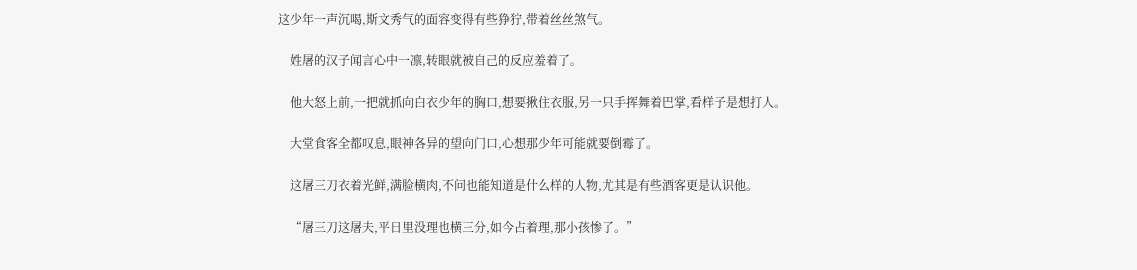这少年一声沉喝,斯文秀气的面容变得有些狰狞,带着丝丝煞气。

    姓屠的汉子闻言心中一凛,转眼就被自己的反应羞着了。

    他大怒上前,一把就抓向白衣少年的胸口,想要揪住衣服,另一只手挥舞着巴掌,看样子是想打人。

    大堂食客全都叹息,眼神各异的望向门口,心想那少年可能就要倒霉了。

    这屠三刀衣着光鲜,满脸横肉,不问也能知道是什么样的人物,尤其是有些酒客更是认识他。

    “屠三刀这屠夫,平日里没理也横三分,如今占着理,那小孩惨了。”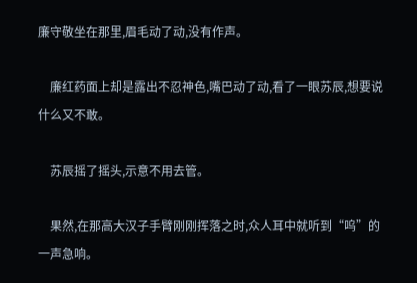廉守敬坐在那里,眉毛动了动,没有作声。

    廉红药面上却是露出不忍神色,嘴巴动了动,看了一眼苏辰,想要说什么又不敢。

    苏辰摇了摇头,示意不用去管。

    果然,在那高大汉子手臂刚刚挥落之时,众人耳中就听到“呜”的一声急响。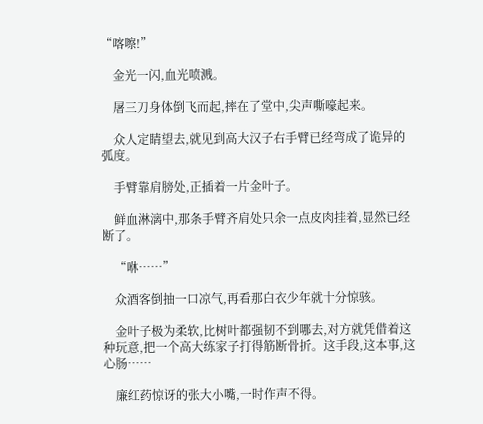“喀嚓!”

    金光一闪,血光喷溅。

    屠三刀身体倒飞而起,摔在了堂中,尖声嘶嚎起来。

    众人定睛望去,就见到高大汉子右手臂已经弯成了诡异的弧度。

    手臂靠肩膀处,正插着一片金叶子。

    鲜血淋漓中,那条手臂齐肩处只余一点皮肉挂着,显然已经断了。

    “咻……”

    众酒客倒抽一口凉气,再看那白衣少年就十分惊骇。

    金叶子极为柔软,比树叶都强韧不到哪去,对方就凭借着这种玩意,把一个高大练家子打得筋断骨折。这手段,这本事,这心肠……

    廉红药惊讶的张大小嘴,一时作声不得。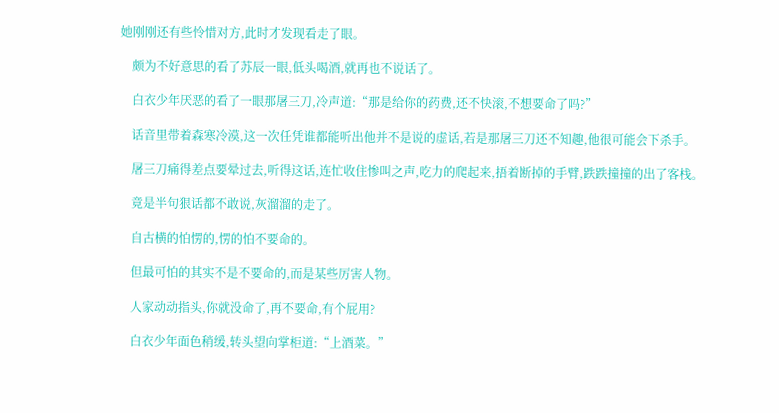她刚刚还有些怜惜对方,此时才发现看走了眼。

    颇为不好意思的看了苏辰一眼,低头喝酒,就再也不说话了。

    白衣少年厌恶的看了一眼那屠三刀,冷声道:“那是给你的药费,还不快滚,不想要命了吗?”

    话音里带着森寒冷漠,这一次任凭谁都能听出他并不是说的虚话,若是那屠三刀还不知趣,他很可能会下杀手。

    屠三刀痛得差点要晕过去,听得这话,连忙收住惨叫之声,吃力的爬起来,捂着断掉的手臂,跌跌撞撞的出了客栈。

    竟是半句狠话都不敢说,灰溜溜的走了。

    自古横的怕愣的,愣的怕不要命的。

    但最可怕的其实不是不要命的,而是某些厉害人物。

    人家动动指头,你就没命了,再不要命,有个屁用?

    白衣少年面色稍缓,转头望向掌柜道:“上酒菜。”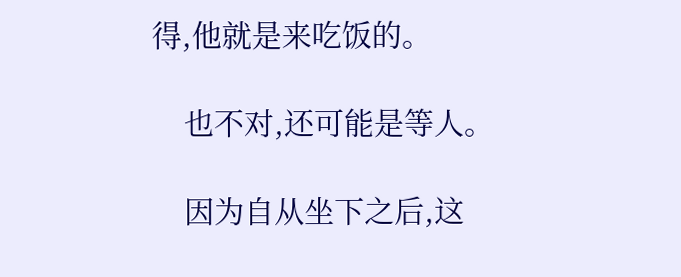得,他就是来吃饭的。

    也不对,还可能是等人。

    因为自从坐下之后,这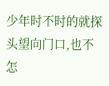少年时不时的就探头望向门口,也不怎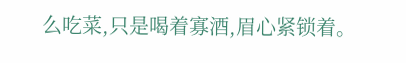么吃菜,只是喝着寡酒,眉心紧锁着。